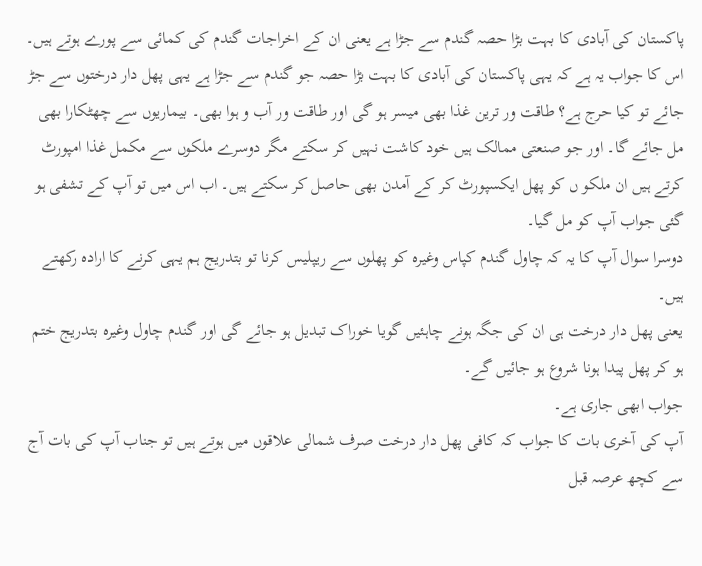پاکستان کی آبادی کا بہت بڑا حصہ گندم سے جڑا ہے یعنی ان کے اخراجات گندم کی کمائی سے پورے ہوتے ہیں۔
اس کا جواب یہ ہے کہ یہی پاکستان کی آبادی کا بہت بڑا حصہ جو گندم سے جڑا ہے یہی پھل دار درختوں سے جڑ جائے تو کیا حرج ہے؟ طاقت ور ترین غذا بھی میسر ہو گی اور طاقت ور آب و ہوا بھی۔ بیماریوں سے چھٹکارا بھی مل جائے گا۔ اور جو صنعتی ممالک ہیں خود کاشت نہیں کر سکتے مگر دوسرے ملکوں سے مکمل غذا امپورٹ کرتے ہیں ان ملکو ں کو پھل ایکسپورٹ کر کے آمدن بھی حاصل کر سکتے ہیں۔ اب اس میں تو آپ کے تشفی ہو گئی جواب آپ کو مل گیا۔
دوسرا سوال آپ کا یہ کہ چاول گندم کپاس وغیرہ کو پھلوں سے ریپلیس کرنا تو بتدریج ہم یہی کرنے کا ارادہ رکھتے ہیں۔
یعنی پھل دار درخت ہی ان کی جگہ ہونے چاہئیں گویا خوراک تبدیل ہو جائے گی اور گندم چاول وغیرہ بتدریج ختم ہو کر پھل پیدا ہونا شروع ہو جائیں گے۔
جواب ابھی جاری ہے۔
آپ کی آخری بات کا جواب کہ کافی پھل دار درخت صرف شمالی علاقوں میں ہوتے ہیں تو جناب آپ کی بات آج سے کچھ عرصہ قبل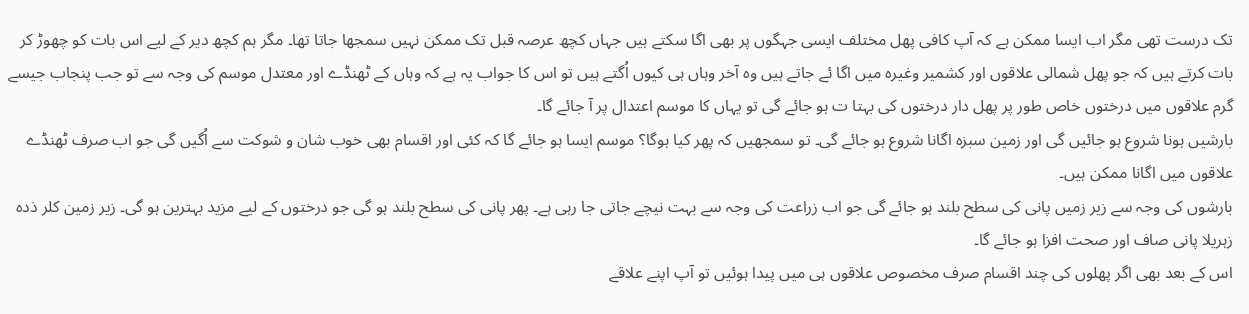تک درست تھی مگر اب ایسا ممکن ہے کہ آپ کافی پھل مختلف ایسی جہگوں پر بھی اگا سکتے ہیں جہاں کچھ عرصہ قبل تک ممکن نہیں سمجھا جاتا تھا۔ مگر ہم کچھ دیر کے لیے اس بات کو چھوڑ کر بات کرتے ہیں کہ جو پھل شمالی علاقوں اور کشمیر وغیرہ میں اگا ئے جاتے ہیں وہ آخر وہاں ہی کیوں اُگتے ہیں تو اس کا جواب یہ ہے کہ وہاں کے ٹھنڈے اور معتدل موسم کی وجہ سے تو جب پنجاب جیسے گرم علاقوں میں درختوں خاص طور پر پھل دار درختوں کی بہتا ت ہو جائے گی تو یہاں کا موسم اعتدال پر آ جائے گا۔
بارشیں ہونا شروع ہو جائیں گی اور زمین سبزہ اگانا شروع ہو جائے گی۔ تو سمجھیں کہ پھر کیا ہوگا؟ موسم ایسا ہو جائے گا کہ کئی اور اقسام بھی خوب شان و شوکت سے اُگیں گی جو اب صرف ٹھنڈے علاقوں میں اگانا ممکن ہیں۔
بارشوں کی وجہ سے زیر زمیں پانی کی سطح بلند ہو جائے گی جو اب زراعت کی وجہ سے بہت نیچے جاتی جا رہی ہے۔ پھر پانی کی سطح بلند ہو گی جو درختوں کے لیے مزید بہترین ہو گی۔ زیر زمین کلر ذدہ زہریلا پانی صاف اور صحت افزا ہو جائے گا۔
اس کے بعد بھی اگر پھلوں کی چند اقسام صرف مخصوص علاقوں ہی میں پیدا ہوئیں تو آپ اپنے علاقے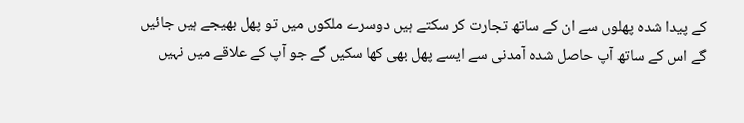کے پیدا شدہ پھلوں سے ان کے ساتھ تجارت کر سکتے ہیں دوسرے ملکوں میں تو پھل بھیجے ہیں جائیں گے اس کے ساتھ آپ حاصل شدہ آمدنی سے ایسے پھل بھی کھا سکیں گے جو آپ کے علاقے میں نہیں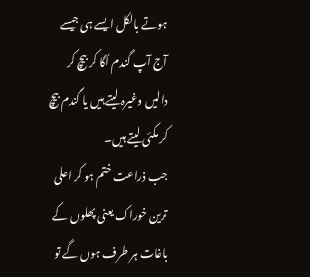ہوتے بالکل ایسے ہی جیسے آج آپ گندم اُگا کر بیچ کر دالیں وغیرہ لیتے ہیں یا گندم بیچ کر مکئی لیتے ہیں۔
جب ذراعت ختم ہو کر اعلی ترین خوراک یعنی پھلوں کے باغات ہر طرف ہوں گے تو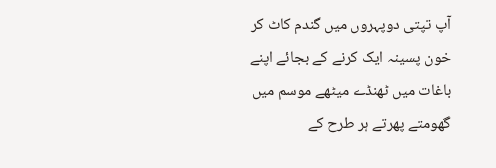آپ تپتی دوپہروں میں گندم کاٹ کر خون پسینہ ایک کرنے کے بجائے اپنے باغات میں ٹھنڈے میٹھے موسم میں گھومتے پھرتے ہر طرح کے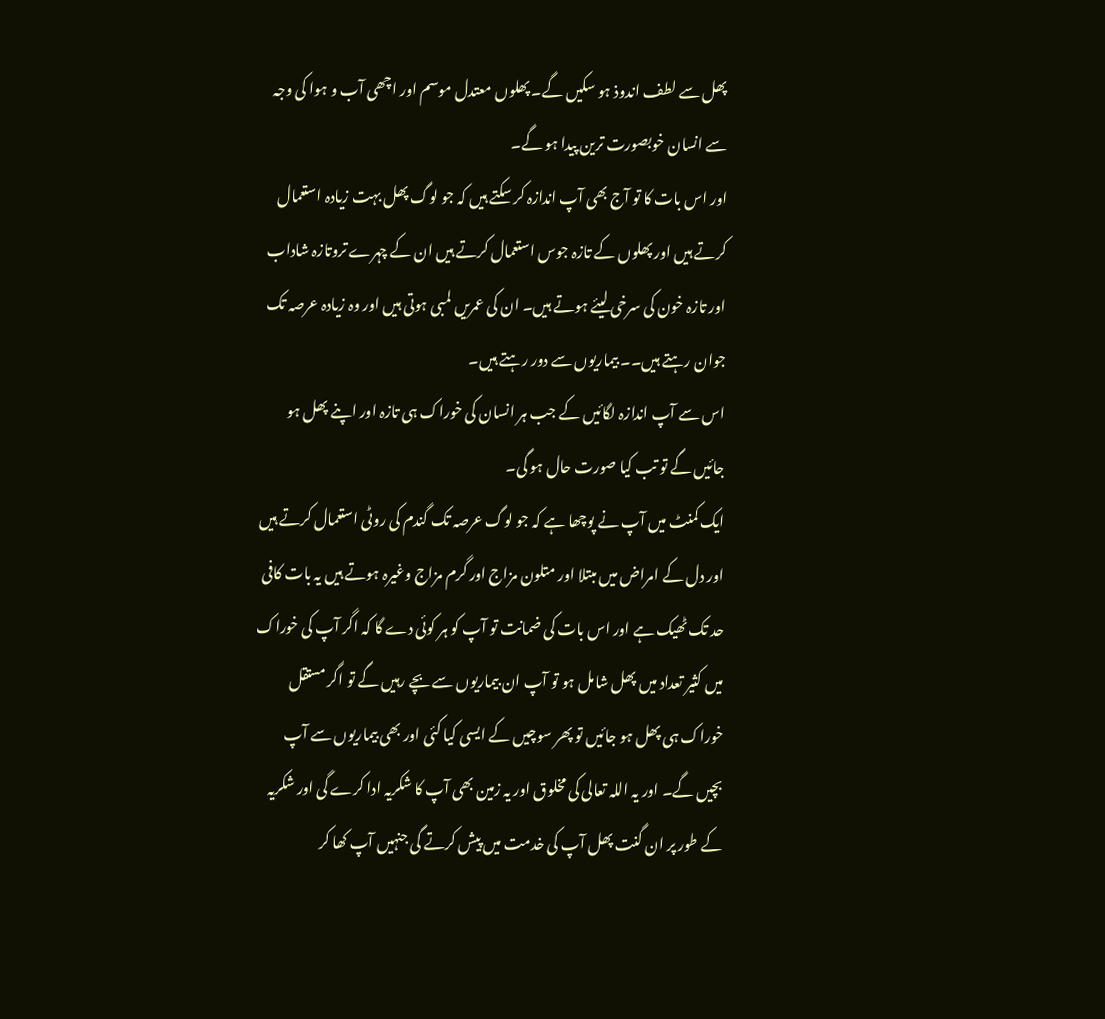پھل سے لطف اندوذ ہو سکیں گے۔ پھلوں معتدل موسم اور اچھی آب و ہوا کی وجہ سے انسان خوبصورت ترین پیدا ہو گے۔
اور اس بات کا تو آج بھی آپ اندازہ کر سکتے ہیں کہ جو لوگ پھل بہت زیادہ استعمال کرتے ہیں اور پھلوں کے تازہ جوس استعمال کرتے ہیں ان کے چہرے تروتازہ شاداب اور تازہ خون کی سرخی لیئے ہوتے ہیں۔ ان کی عمریں لمبی ہوتی ہیں اور وہ زیادہ عرصہ تک جوان رہتے ہیں۔۔ بیماریوں سے دور رہتے ہیں۔
اس سے آپ اندازہ لگائیں کے جب ہر انسان کی خوراک ہی تازہ اور اپنے پھل ہو جائیں گے تو تب کیا صورت حال ہو گی۔
ایک کمنٹ میں آپ نے پوچھا ہے کہ جو لوگ عرصہ تک گندم کی روٹی استعمال کرتے ہیں اور دل کے امراض میں مبتلا اور متلون مزاج اور گرم مزاج وغیرہ ہوتے ہیں یہ بات کافی حد تک ٹھیک ہے اور اس بات کی ضمانت تو آپ کو ہر کوئی دے گا کہ اگر آپ کی خوراک میں کثیر تعداد میں پھل شامل ہو تو آپ ان بیماریوں سے بچے رہیں گے تو اگر مستقل خوراک ہی پھل ہو جائیں تو پھر سوچیں کے ایسی کیا کئی اور بھی بیماریوں سے آپ بچیں گے۔ اور یہ اللہ تعالی کی مخلوق اور یہ زمین بھی آپ کا شکریہ ادا کرے گی اور شکریہ کے طور پر ان گنت پھل آپ کی خدمت میں پیش کرتے گی جنہیں آپ کھا کر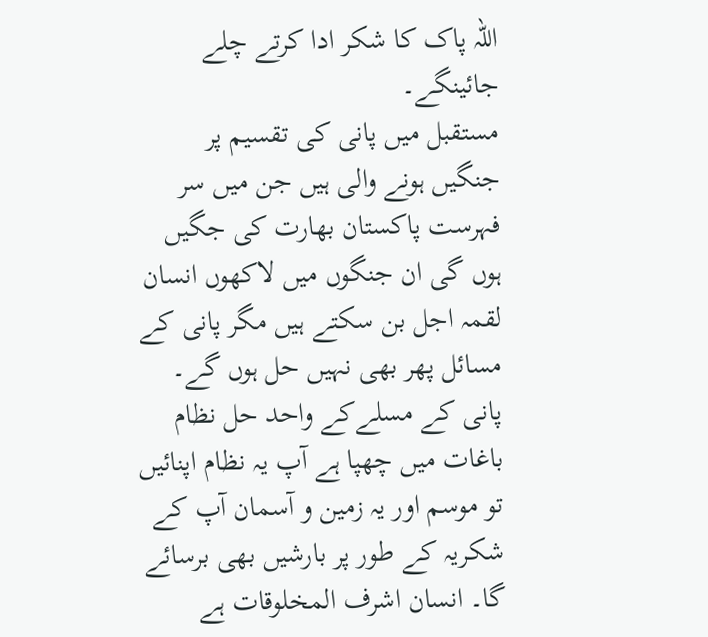اللہ پاک کا شکر ادا کرتے چلے جائینگے۔
مستقبل میں پانی کی تقسیم پر جنگیں ہونے والی ہیں جن میں سر فہرست پاکستان بھارت کی جگیں ہوں گی ان جنگوں میں لاکھوں انسان لقمہ اجل بن سکتے ہیں مگر پانی کے مسائل پھر بھی نہیں حل ہوں گے۔ پانی کے مسلےکے واحد حل نظام باغات میں چھپا ہے آپ یہ نظام اپنائیں تو موسم اور یہ زمین و آسمان آپ کے شکریہ کے طور پر بارشیں بھی برسائے گا۔ انسان اشرف المخلوقات ہے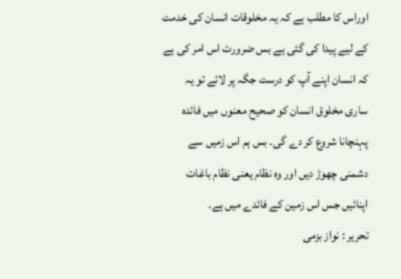اوراس کا مطلب ہے کہ یہ مخلوقات انسان کی خدمت کے لیے پیدا کی گئی ہے بس ضرورت اس امر کی ہے کہ انسان اپنے آپ کو درست جگہ پر لائے تو یہ ساری مخلوق انسان کو صحیح معنوں میں فائدہ پہنچانا شروع کر دے گی۔ بس ہم اس زمیں سے دشمنی چھوڑ دیں اور وہ نظام یعنی نظام باغات اپنائیں جس اس زمین کے فائدے میں ہے۔
تحریر : نواز بزمی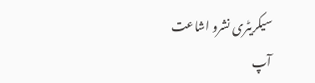سیکریٹری نشرو اشاعت
آپ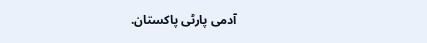آدمی پارٹی پاکستان.